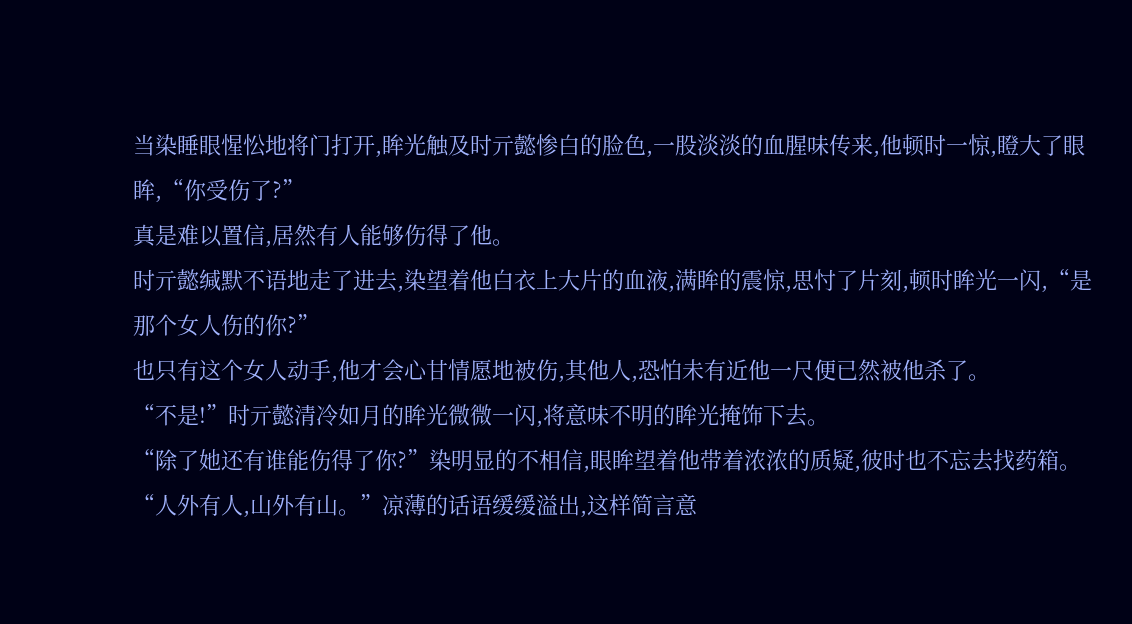当染睡眼惺忪地将门打开,眸光触及时亓懿惨白的脸色,一股淡淡的血腥味传来,他顿时一惊,瞪大了眼眸,“你受伤了?”
真是难以置信,居然有人能够伤得了他。
时亓懿缄默不语地走了进去,染望着他白衣上大片的血液,满眸的震惊,思忖了片刻,顿时眸光一闪,“是那个女人伤的你?”
也只有这个女人动手,他才会心甘情愿地被伤,其他人,恐怕未有近他一尺便已然被他杀了。
“不是!”时亓懿清冷如月的眸光微微一闪,将意味不明的眸光掩饰下去。
“除了她还有谁能伤得了你?”染明显的不相信,眼眸望着他带着浓浓的质疑,彼时也不忘去找药箱。
“人外有人,山外有山。”凉薄的话语缓缓溢出,这样简言意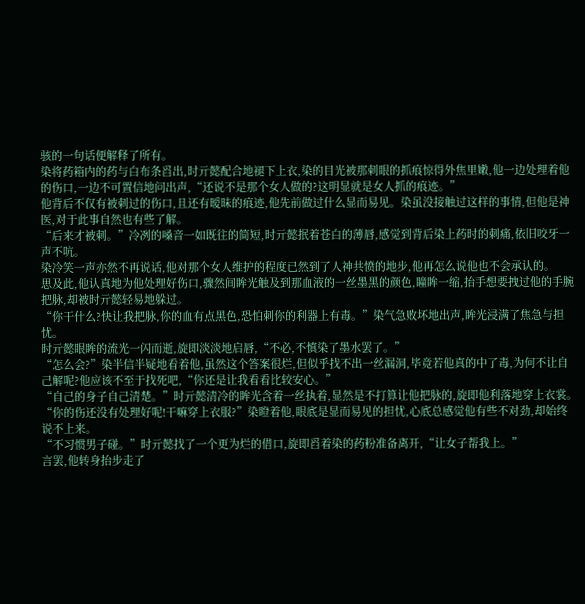骇的一句话便解释了所有。
染将药箱内的药与白布条舀出,时亓懿配合地褪下上衣,染的目光被那刺眼的抓痕惊得外焦里嫩,他一边处理着他的伤口,一边不可置信地问出声,“还说不是那个女人做的?这明显就是女人抓的痕迹。”
他背后不仅有被刺过的伤口,且还有暧昧的痕迹,他先前做过什么显而易见。染虽没接触过这样的事情,但他是神医,对于此事自然也有些了解。
“后来才被刺。”冷冽的嗓音一如既往的简短,时亓懿抿着苍白的薄唇,感觉到背后染上药时的刺痛,依旧咬牙一声不吭。
染冷笑一声亦然不再说话,他对那个女人维护的程度已然到了人神共愤的地步,他再怎么说他也不会承认的。
思及此,他认真地为他处理好伤口,骤然间眸光触及到那血液的一丝墨黑的颜色,瞳眸一缩,抬手想要拽过他的手腕把脉,却被时亓懿轻易地躲过。
“你干什么?快让我把脉,你的血有点黑色,恐怕刺你的利器上有毒。”染气急败坏地出声,眸光浸满了焦急与担忧。
时亓懿眼眸的流光一闪而逝,旋即淡淡地启唇,“不必,不慎染了墨水罢了。”
“怎么会?”染半信半疑地看着他,虽然这个答案很烂,但似乎找不出一丝漏洞,毕竟若他真的中了毒,为何不让自己解呢?他应该不至于找死吧,“你还是让我看看比较安心。”
“自己的身子自己清楚。”时亓懿清冷的眸光含着一丝执着,显然是不打算让他把脉的,旋即他利落地穿上衣裳。
“你的伤还没有处理好呢!干嘛穿上衣服?”染瞪着他,眼底是显而易见的担忧,心底总感觉他有些不对劲,却始终说不上来。
“不习惯男子碰。”时亓懿找了一个更为烂的借口,旋即舀着染的药粉准备离开,“让女子帮我上。”
言罢,他转身抬步走了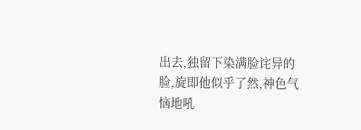出去,独留下染满脸诧异的脸,旋即他似乎了然,神色气恼地吼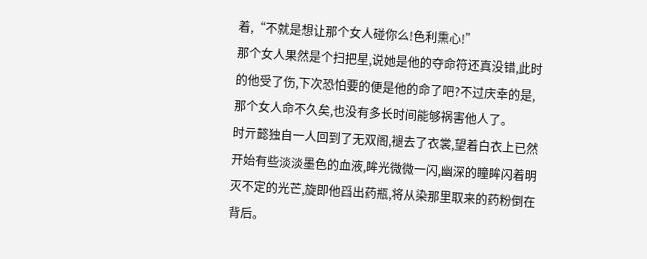着,“不就是想让那个女人碰你么!色利熏心!”
那个女人果然是个扫把星,说她是他的夺命符还真没错,此时的他受了伤,下次恐怕要的便是他的命了吧?不过庆幸的是,那个女人命不久矣,也没有多长时间能够祸害他人了。
时亓懿独自一人回到了无双阁,褪去了衣裳,望着白衣上已然开始有些淡淡墨色的血液,眸光微微一闪,幽深的瞳眸闪着明灭不定的光芒,旋即他舀出药瓶,将从染那里取来的药粉倒在背后。